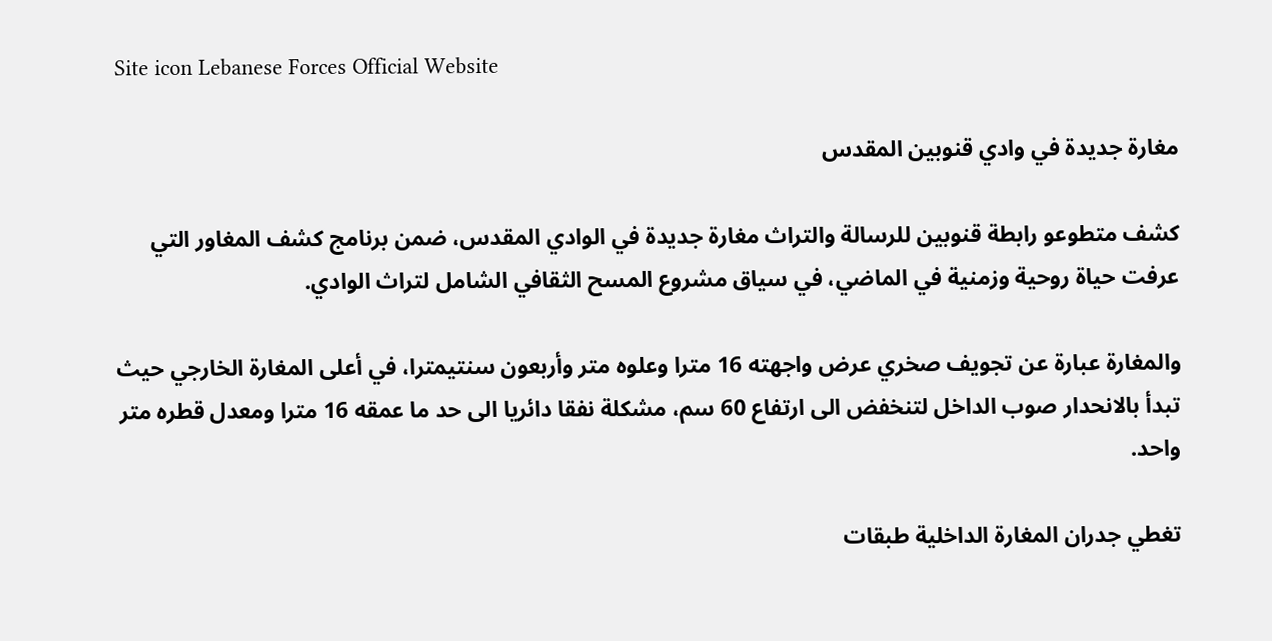Site icon Lebanese Forces Official Website

مغارة جديدة في وادي قنوبين المقدس

كشف متطوعو رابطة قنوبين للرسالة والتراث مغارة جديدة في الوادي المقدس، ضمن برنامج كشف المغاور التي عرفت حياة روحية وزمنية في الماضي، في سياق مشروع المسح الثقافي الشامل لتراث الوادي.

والمغارة عبارة عن تجويف صخري عرض واجهته 16 مترا وعلوه متر وأربعون سنتيمترا، في أعلى المغارة الخارجي حيث تبدأ بالانحدار صوب الداخل لتنخفض الى ارتفاع 60 سم، مشكلة نفقا دائريا الى حد ما عمقه 16 مترا ومعدل قطره متر واحد.

تغطي جدران المغارة الداخلية طبقات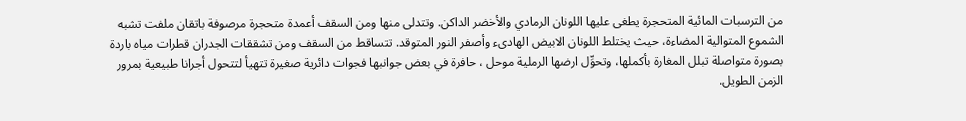من الترسبات المائية المتحجرة يطغى عليها اللونان الرمادي والأخضر الداكن. وتتدلى منها ومن السقف أعمدة متحجرة مرصوفة باتقان ملفت تشبه الشموع المتوالية المضاءة، حيث يختلط اللونان الابيض الهادىء وأصفر النور المتوقد. تتساقط من السقف ومن تشققات الجدران قطرات مياه باردة بصورة متواصلة تبلل المغارة بأكملها، وتحوِّل ارضها الرملية موحل ، حافرة في بعض جوانبها فجوات دائرية صغيرة تتهيأ لتتحول أجرانا طبيعية بمرور الزمن الطويل.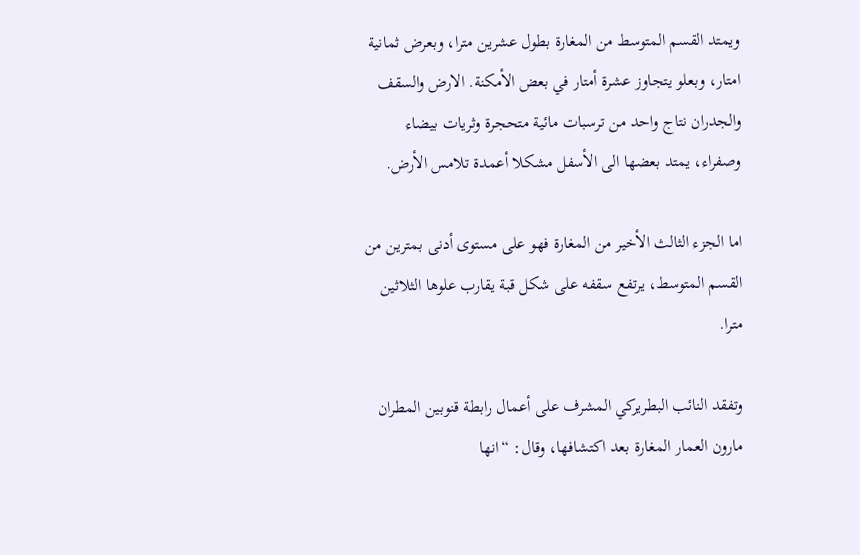ويمتد القسم المتوسط من المغارة بطول عشرين مترا، وبعرض ثمانية امتار، وبعلو يتجاوز عشرة أمتار في بعض الأمكنة. الارض والسقف والجدران نتاج واحد من ترسبات مائية متحجرة وثريات بيضاء وصفراء، يمتد بعضها الى الأسفل مشكلا أعمدة تلامس الأرض.

اما الجزء الثالث الأخير من المغارة فهو على مستوى أدنى بمترين من القسم المتوسط، يرتفع سقفه على شكل قبة يقارب علوها الثلاثين مترا.

وتفقد النائب البطريركي المشرف على أعمال رابطة قنوبين المطران مارون العمار المغارة بعد اكتشافها، وقال: “انها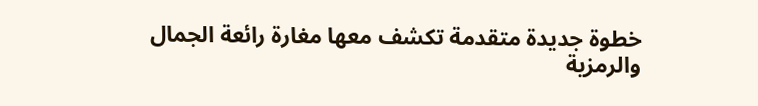خطوة جديدة متقدمة تكشف معها مغارة رائعة الجمال والرمزية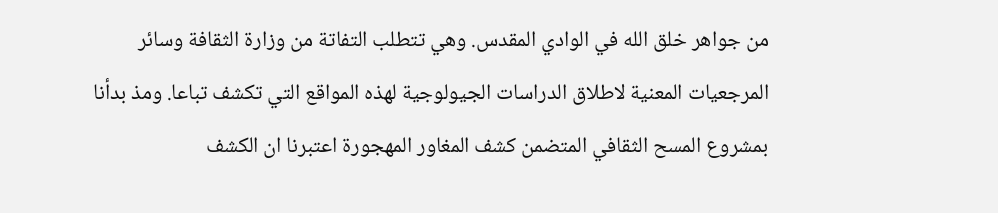من جواهر خلق الله في الوادي المقدس. وهي تتطلب التفاتة من وزارة الثقافة وسائر المرجعيات المعنية لاطلاق الدراسات الجيولوجية لهذه المواقع التي تكشف تباعا. ومذ بدأنا بمشروع المسح الثقافي المتضمن كشف المغاور المهجورة اعتبرنا ان الكشف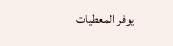يوفر المعطيات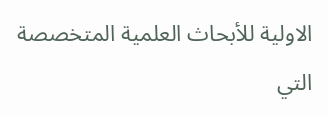الاولية للأبحاث العلمية المتخصصة التي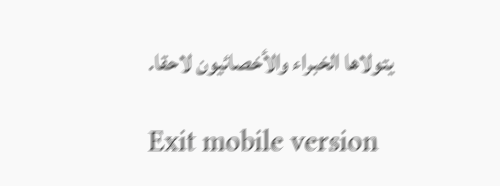يتولاها الخبراء والأخصائيون لاحقا.

Exit mobile version